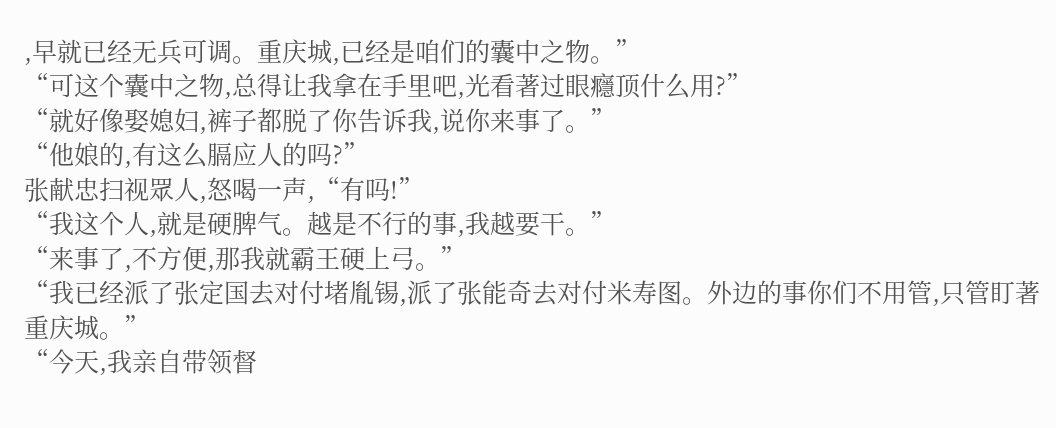,早就已经无兵可调。重庆城,已经是咱们的囊中之物。”
“可这个囊中之物,总得让我拿在手里吧,光看著过眼癮顶什么用?”
“就好像娶媳妇,裤子都脱了你告诉我,说你来事了。”
“他娘的,有这么膈应人的吗?”
张献忠扫视眾人,怒喝一声,“有吗!”
“我这个人,就是硬脾气。越是不行的事,我越要干。”
“来事了,不方便,那我就霸王硬上弓。”
“我已经派了张定国去对付堵胤锡,派了张能奇去对付米寿图。外边的事你们不用管,只管盯著重庆城。”
“今天,我亲自带领督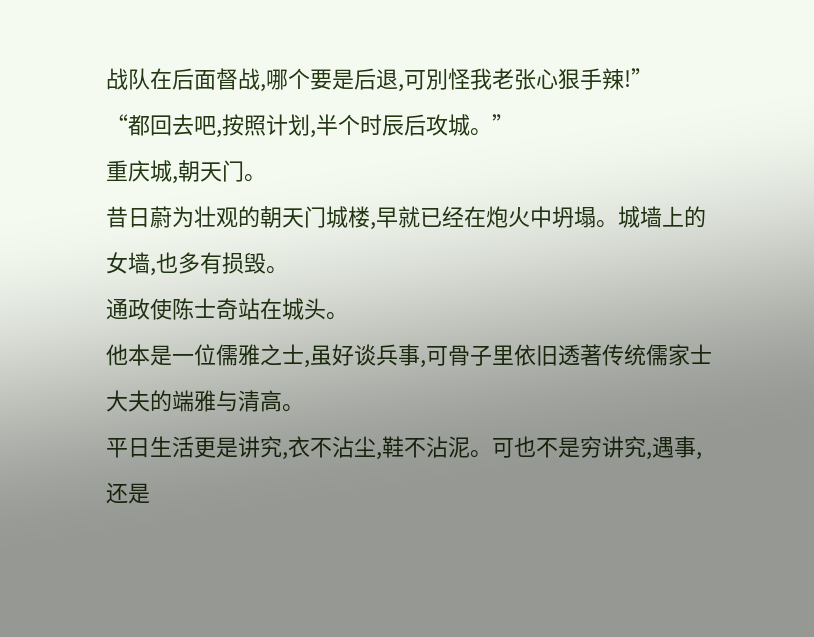战队在后面督战,哪个要是后退,可別怪我老张心狠手辣!”
“都回去吧,按照计划,半个时辰后攻城。”
重庆城,朝天门。
昔日蔚为壮观的朝天门城楼,早就已经在炮火中坍塌。城墙上的女墙,也多有损毁。
通政使陈士奇站在城头。
他本是一位儒雅之士,虽好谈兵事,可骨子里依旧透著传统儒家士大夫的端雅与清高。
平日生活更是讲究,衣不沾尘,鞋不沾泥。可也不是穷讲究,遇事,还是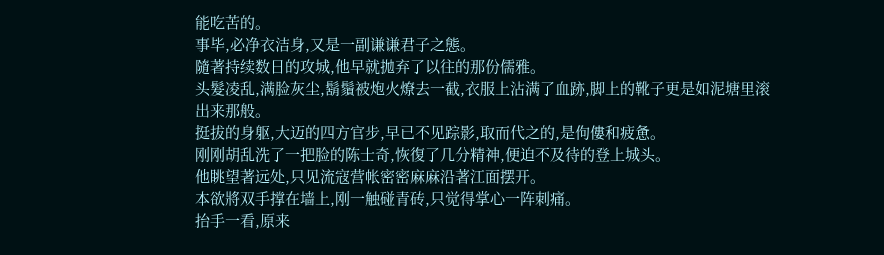能吃苦的。
事毕,必净衣洁身,又是一副谦谦君子之態。
隨著持续数日的攻城,他早就拋弃了以往的那份儒雅。
头髮凌乱,满脸灰尘,鬍鬚被炮火燎去一截,衣服上沾满了血跡,脚上的靴子更是如泥塘里滚出来那般。
挺拔的身躯,大迈的四方官步,早已不见踪影,取而代之的,是佝僂和疲惫。
刚刚胡乱洗了一把脸的陈士奇,恢復了几分精神,便迫不及待的登上城头。
他眺望著远处,只见流寇营帐密密麻麻沿著江面摆开。
本欲將双手撑在墙上,刚一触碰青砖,只觉得掌心一阵刺痛。
抬手一看,原来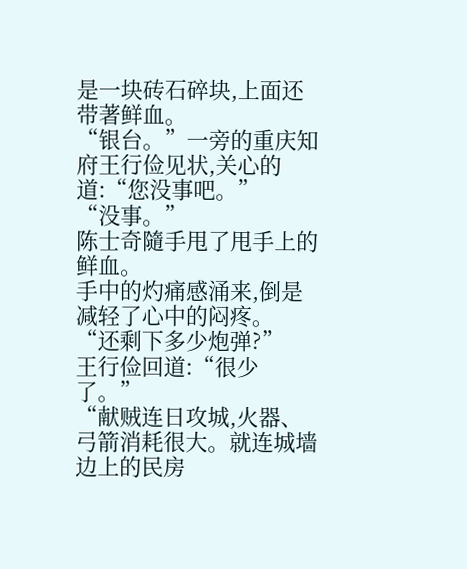是一块砖石碎块,上面还带著鲜血。
“银台。”一旁的重庆知府王行俭见状,关心的道:“您没事吧。”
“没事。”
陈士奇隨手甩了甩手上的鲜血。
手中的灼痛感涌来,倒是减轻了心中的闷疼。
“还剩下多少炮弹?”
王行俭回道:“很少了。”
“献贼连日攻城,火器、弓箭消耗很大。就连城墙边上的民房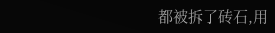都被拆了砖石,用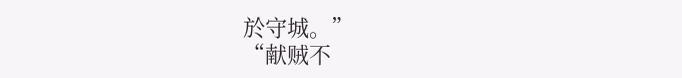於守城。”
“献贼不